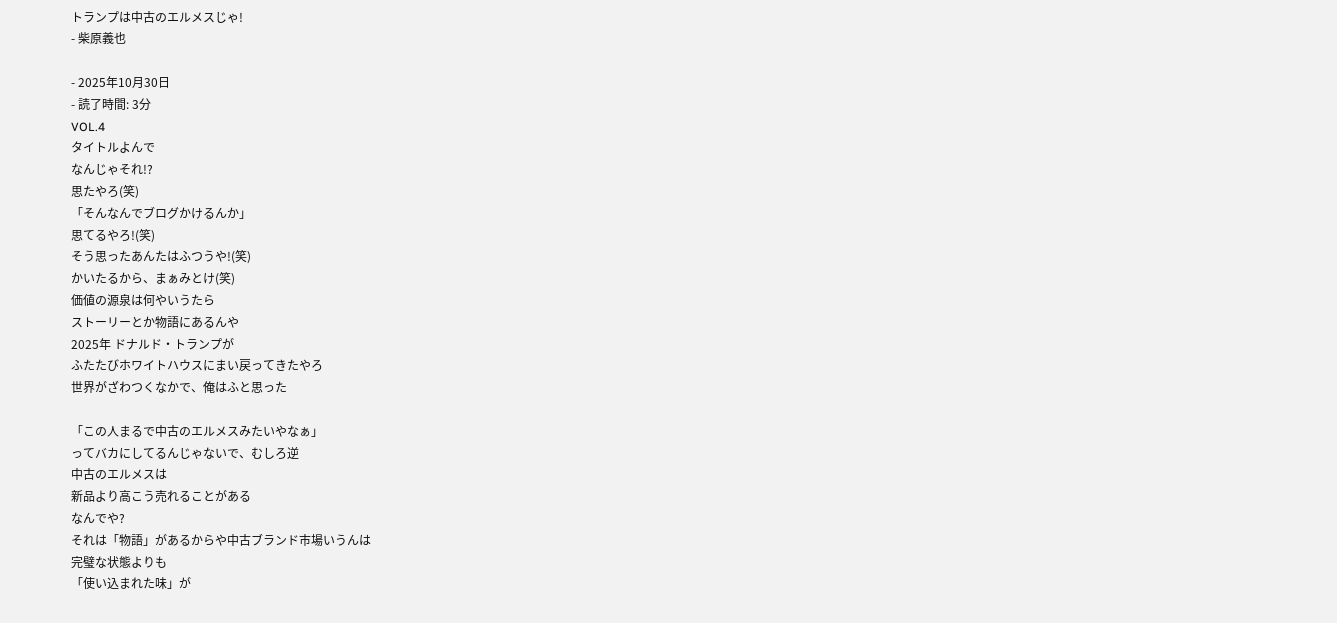トランプは中古のエルメスじゃ!
- 柴原義也

- 2025年10月30日
- 読了時間: 3分
VOL.4
タイトルよんで
なんじゃそれ!?
思たやろ(笑)
「そんなんでブログかけるんか」
思てるやろ!(笑)
そう思ったあんたはふつうや!(笑)
かいたるから、まぁみとけ(笑)
価値の源泉は何やいうたら
ストーリーとか物語にあるんや
2025年 ドナルド・トランプが
ふたたびホワイトハウスにまい戻ってきたやろ
世界がざわつくなかで、俺はふと思った

「この人まるで中古のエルメスみたいやなぁ」
ってバカにしてるんじゃないで、むしろ逆
中古のエルメスは
新品より高こう売れることがある
なんでや?
それは「物語」があるからや中古ブランド市場いうんは
完璧な状態よりも
「使い込まれた味」が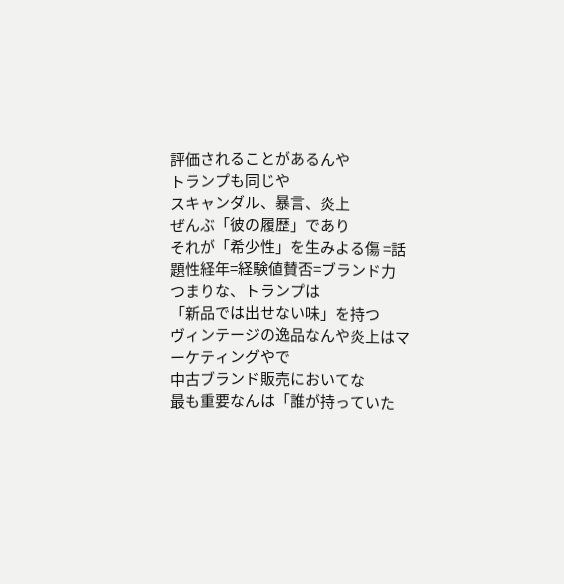評価されることがあるんや
トランプも同じや
スキャンダル、暴言、炎上
ぜんぶ「彼の履歴」であり
それが「希少性」を生みよる傷 =話題性経年=経験値賛否=ブランド力つまりな、トランプは
「新品では出せない味」を持つ
ヴィンテージの逸品なんや炎上はマーケティングやで
中古ブランド販売においてな
最も重要なんは「誰が持っていた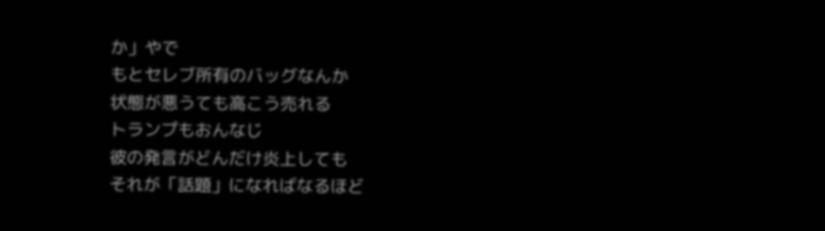か」やで
もとセレブ所有のバッグなんか
状態が悪うても高こう売れる
トランプもおんなじ
彼の発言がどんだけ炎上しても
それが「話題」になればなるほど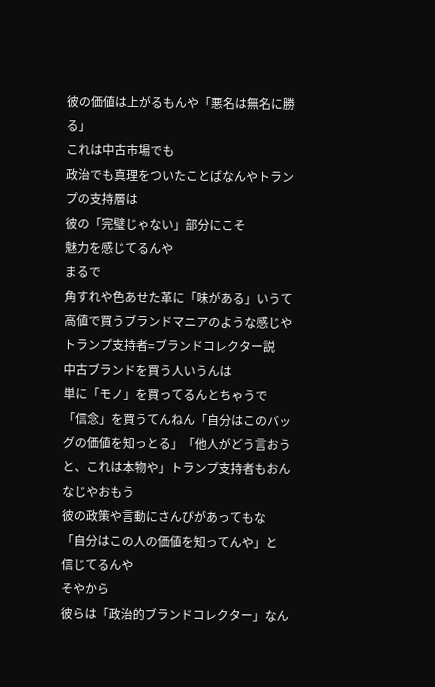彼の価値は上がるもんや「悪名は無名に勝る」
これは中古市場でも
政治でも真理をついたことばなんやトランプの支持層は
彼の「完璧じゃない」部分にこそ
魅力を感じてるんや
まるで
角すれや色あせた革に「味がある」いうて
高値で買うブランドマニアのような感じやトランプ支持者=ブランドコレクター説
中古ブランドを買う人いうんは
単に「モノ」を買ってるんとちゃうで
「信念」を買うてんねん「自分はこのバッグの価値を知っとる」「他人がどう言おうと、これは本物や」トランプ支持者もおんなじやおもう
彼の政策や言動にさんぴがあってもな
「自分はこの人の価値を知ってんや」と
信じてるんや
そやから
彼らは「政治的ブランドコレクター」なん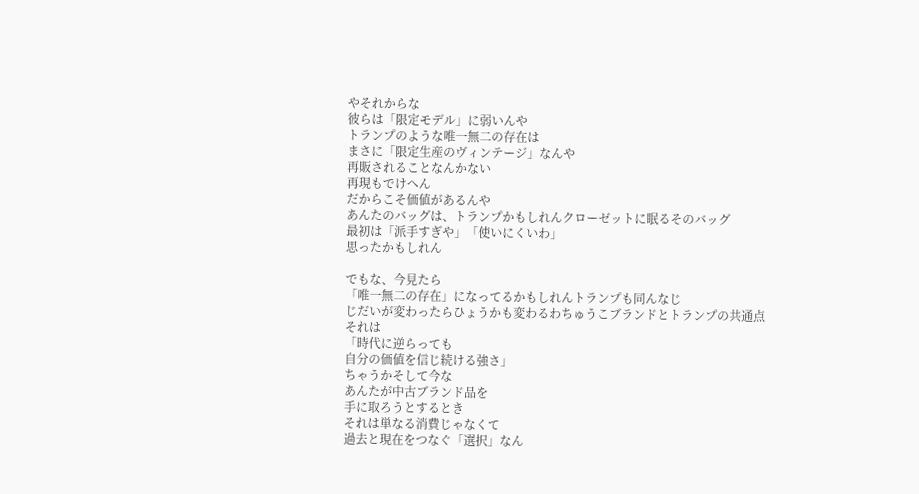やそれからな
彼らは「限定モデル」に弱いんや
トランプのような唯一無二の存在は
まさに「限定生産のヴィンテージ」なんや
再販されることなんかない
再現もでけへん
だからこそ価値があるんや
あんたのバッグは、トランプかもしれんクローゼットに眠るそのバッグ
最初は「派手すぎや」「使いにくいわ」
思ったかもしれん

でもな、今見たら
「唯一無二の存在」になってるかもしれんトランプも同んなじ
じだいが変わったらひょうかも変わるわちゅうこブランドとトランプの共通点
それは
「時代に逆らっても
自分の価値を信じ続ける強さ」
ちゃうかそして今な
あんたが中古ブランド品を
手に取ろうとするとき
それは単なる消費じゃなくて
過去と現在をつなぐ「選択」なん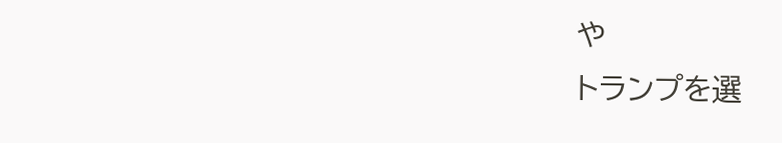や
トランプを選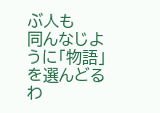ぶ人も
同んなじように「物語」を選んどるわ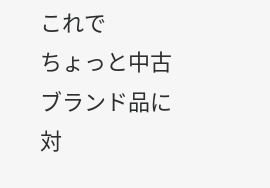これで
ちょっと中古ブランド品に対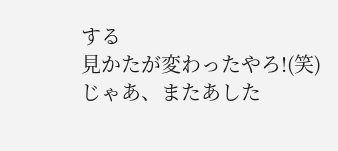する
見かたが変わったやろ!(笑)
じゃあ、またあした